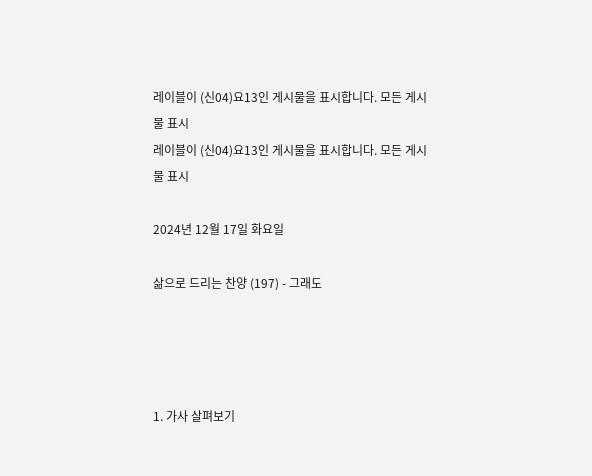레이블이 (신04)요13인 게시물을 표시합니다. 모든 게시물 표시
레이블이 (신04)요13인 게시물을 표시합니다. 모든 게시물 표시

2024년 12월 17일 화요일

삶으로 드리는 찬양 (197) - 그래도




1. 가사 살펴보기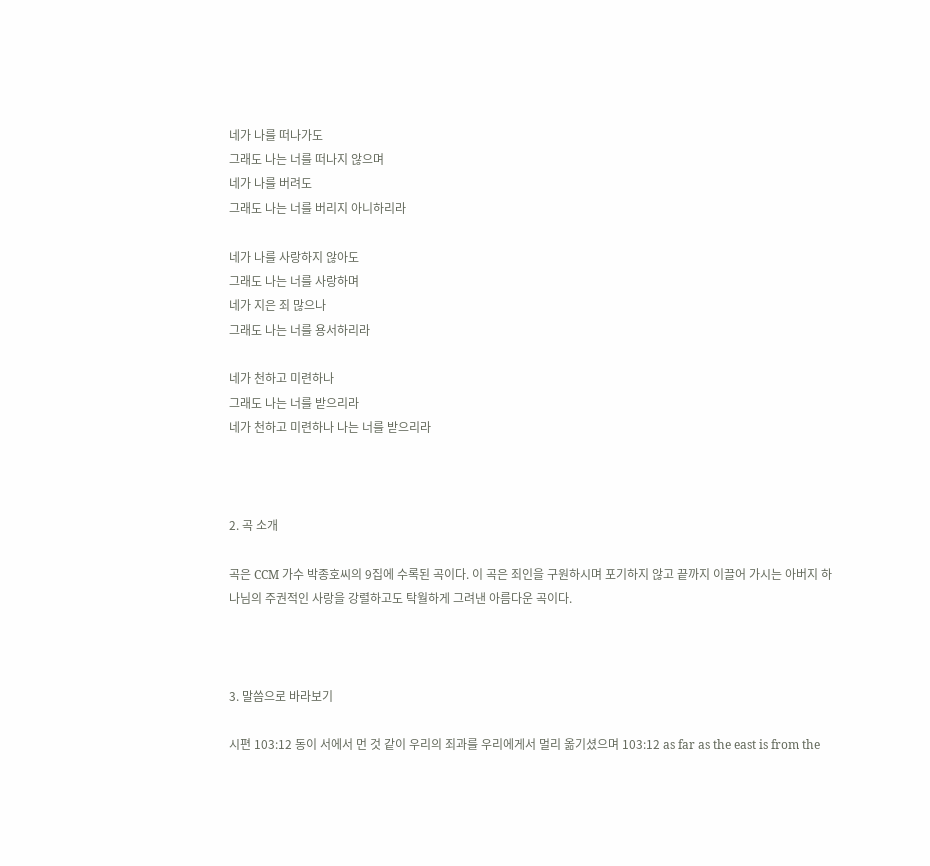네가 나를 떠나가도
그래도 나는 너를 떠나지 않으며
네가 나를 버려도
그래도 나는 너를 버리지 아니하리라

네가 나를 사랑하지 않아도
그래도 나는 너를 사랑하며
네가 지은 죄 많으나
그래도 나는 너를 용서하리라

네가 천하고 미련하나
그래도 나는 너를 받으리라
네가 천하고 미련하나 나는 너를 받으리라



2. 곡 소개

곡은 CCM 가수 박종호씨의 9집에 수록된 곡이다. 이 곡은 죄인을 구원하시며 포기하지 않고 끝까지 이끌어 가시는 아버지 하나님의 주권적인 사랑을 강렬하고도 탁월하게 그려낸 아름다운 곡이다.



3. 말씀으로 바라보기

시편 103:12 동이 서에서 먼 것 같이 우리의 죄과를 우리에게서 멀리 옮기셨으며 103:12 as far as the east is from the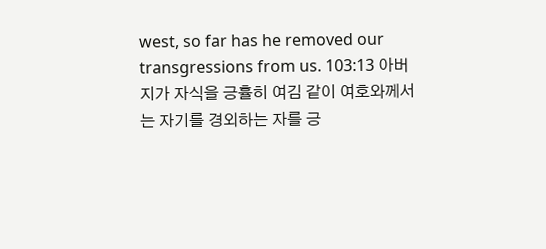west, so far has he removed our transgressions from us. 103:13 아버지가 자식을 긍휼히 여김 같이 여호와께서는 자기를 경외하는 자를 긍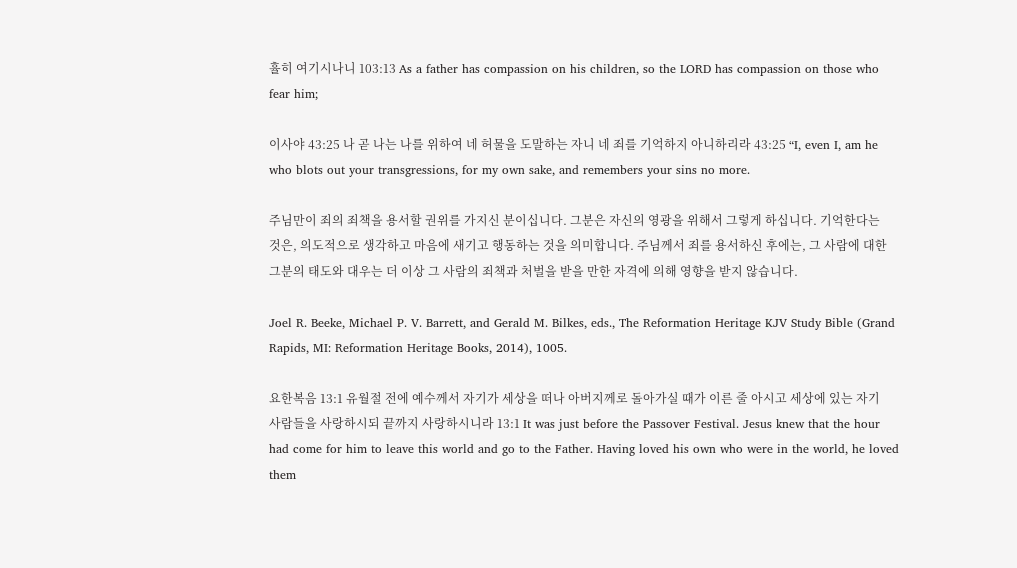휼히 여기시나니 103:13 As a father has compassion on his children, so the LORD has compassion on those who fear him;

이사야 43:25 나 곧 나는 나를 위하여 네 허물을 도말하는 자니 네 죄를 기억하지 아니하리라 43:25 “I, even I, am he who blots out your transgressions, for my own sake, and remembers your sins no more.

주님만이 죄의 죄책을 용서할 권위를 가지신 분이십니다. 그분은 자신의 영광을 위해서 그렇게 하십니다. 기억한다는 것은, 의도적으로 생각하고 마음에 새기고 행동하는 것을 의미합니다. 주님께서 죄를 용서하신 후에는, 그 사람에 대한 그분의 태도와 대우는 더 이상 그 사람의 죄책과 처벌을 받을 만한 자격에 의해 영향을 받지 않습니다.

Joel R. Beeke, Michael P. V. Barrett, and Gerald M. Bilkes, eds., The Reformation Heritage KJV Study Bible (Grand Rapids, MI: Reformation Heritage Books, 2014), 1005.

요한복음 13:1 유월절 전에 예수께서 자기가 세상을 떠나 아버지께로 돌아가실 때가 이른 줄 아시고 세상에 있는 자기 사람들을 사랑하시되 끝까지 사랑하시니라 13:1 It was just before the Passover Festival. Jesus knew that the hour had come for him to leave this world and go to the Father. Having loved his own who were in the world, he loved them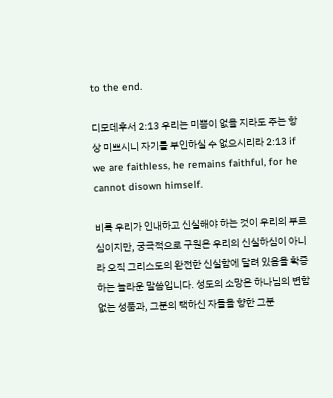to the end.

디모데후서 2:13 우리는 미쁨이 없을 지라도 주는 항상 미쁘시니 자기를 부인하실 수 없으시리라 2:13 if we are faithless, he remains faithful, for he cannot disown himself.

비록 우리가 인내하고 신실해야 하는 것이 우리의 부르심이지만, 궁극적으로 구원은 우리의 신실하심이 아니라 오직 그리스도의 완전한 신실함에 달려 있음을 확증하는 놀라운 말씀입니다. 성도의 소망은 하나님의 변함없는 성품과, 그분의 택하신 자들을 향한 그분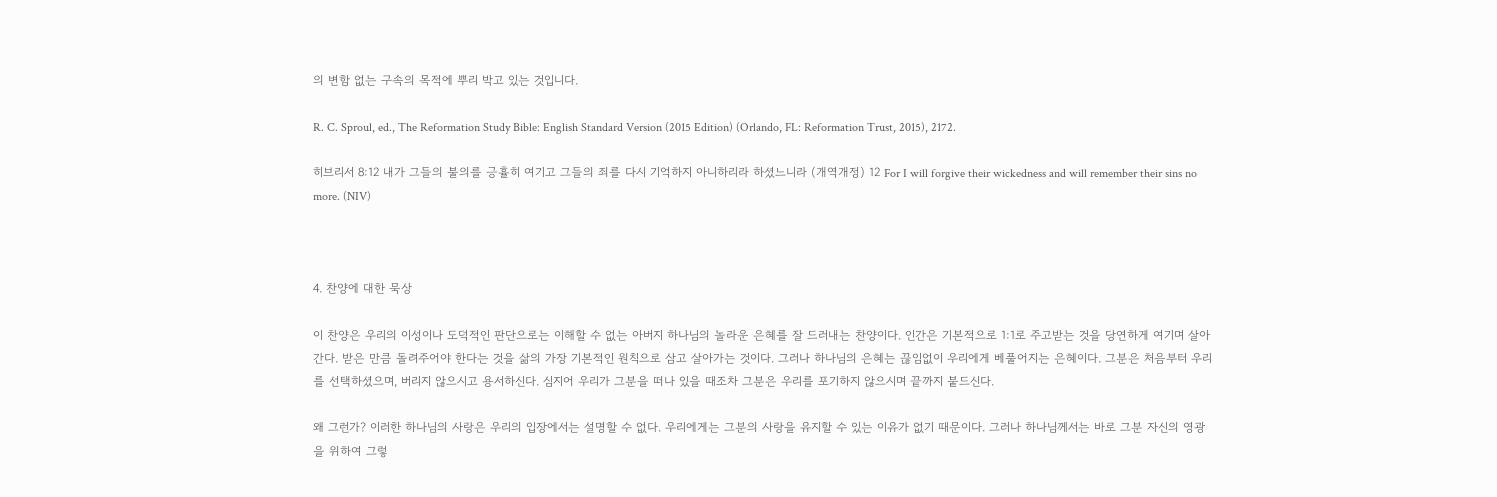의 변함 없는 구속의 목적에 뿌리 박고 있는 것입니다.

R. C. Sproul, ed., The Reformation Study Bible: English Standard Version (2015 Edition) (Orlando, FL: Reformation Trust, 2015), 2172.

히브리서 8:12 내가 그들의 불의를 긍휼히 여기고 그들의 죄를 다시 기억하지 아니하리라 하셨느니라 (개역개정) 12 For I will forgive their wickedness and will remember their sins no more. (NIV)



4. 찬양에 대한 묵상

이 찬양은 우리의 이성이나 도덕적인 판단으로는 이해할 수 없는 아버지 하나님의 놀라운 은혜를 잘 드러내는 찬양이다. 인간은 기본적으로 1:1로 주고받는 것을 당연하게 여기며 살아간다. 받은 만큼 돌려주어야 한다는 것을 삶의 가장 기본적인 원칙으로 삼고 살아가는 것이다. 그러나 하나님의 은혜는 끊임없이 우리에게 베풀어지는 은혜이다. 그분은 처음부터 우리를 선택하셨으며, 버리지 않으시고 용서하신다. 심지어 우리가 그분을 떠나 있을 때조차 그분은 우리를 포기하지 않으시며 끝까지 붙드신다.

왜 그런가? 이러한 하나님의 사랑은 우리의 입장에서는 설명할 수 없다. 우리에게는 그분의 사랑을 유지할 수 있는 이유가 없기 때문이다. 그러나 하나님께서는 바로 그분 자신의 영광을 위하여 그렇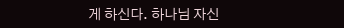게 하신다. 하나님 자신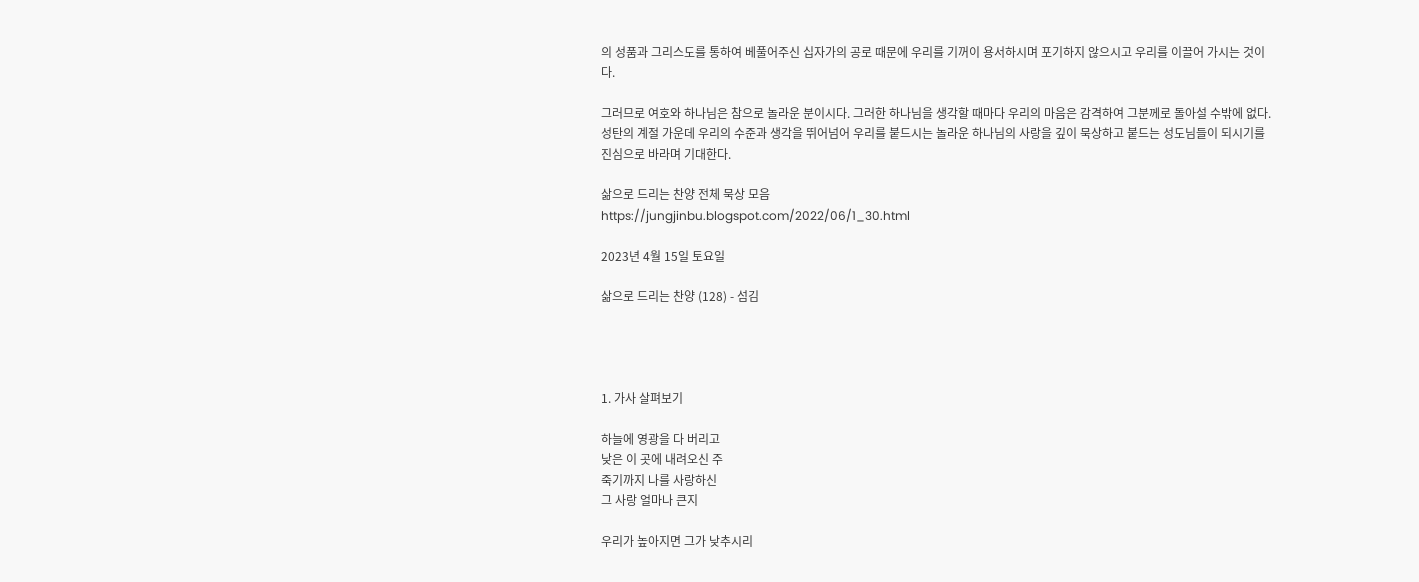의 성품과 그리스도를 통하여 베풀어주신 십자가의 공로 때문에 우리를 기꺼이 용서하시며 포기하지 않으시고 우리를 이끌어 가시는 것이다.

그러므로 여호와 하나님은 참으로 놀라운 분이시다. 그러한 하나님을 생각할 때마다 우리의 마음은 감격하여 그분께로 돌아설 수밖에 없다. 성탄의 계절 가운데 우리의 수준과 생각을 뛰어넘어 우리를 붙드시는 놀라운 하나님의 사랑을 깊이 묵상하고 붙드는 성도님들이 되시기를 진심으로 바라며 기대한다.

삶으로 드리는 찬양 전체 묵상 모음
https://jungjinbu.blogspot.com/2022/06/1_30.html

2023년 4월 15일 토요일

삶으로 드리는 찬양 (128) - 섬김




1. 가사 살펴보기

하늘에 영광을 다 버리고
낮은 이 곳에 내려오신 주
죽기까지 나를 사랑하신
그 사랑 얼마나 큰지

우리가 높아지면 그가 낮추시리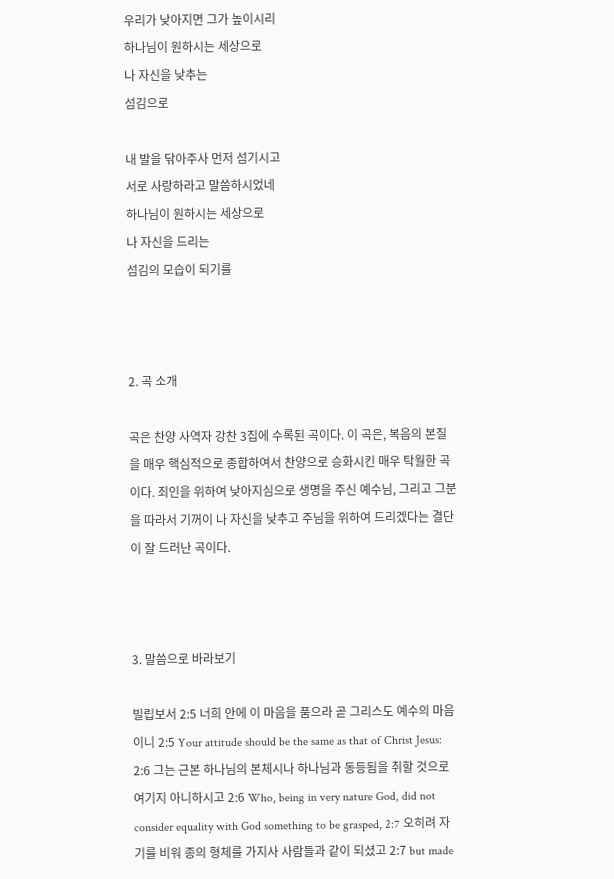우리가 낮아지면 그가 높이시리
하나님이 원하시는 세상으로
나 자신을 낮추는
섬김으로

내 발을 닦아주사 먼저 섬기시고
서로 사랑하라고 말씀하시었네
하나님이 원하시는 세상으로
나 자신을 드리는
섬김의 모습이 되기를



2. 곡 소개

곡은 찬양 사역자 강찬 3집에 수록된 곡이다. 이 곡은, 복음의 본질을 매우 핵심적으로 종합하여서 찬양으로 승화시킨 매우 탁월한 곡이다. 죄인을 위하여 낮아지심으로 생명을 주신 예수님, 그리고 그분을 따라서 기꺼이 나 자신을 낮추고 주님을 위하여 드리겠다는 결단이 잘 드러난 곡이다.



3. 말씀으로 바라보기

빌립보서 2:5 너희 안에 이 마음을 품으라 곧 그리스도 예수의 마음이니 2:5 Your attitude should be the same as that of Christ Jesus: 2:6 그는 근본 하나님의 본체시나 하나님과 동등됨을 취할 것으로 여기지 아니하시고 2:6 Who, being in very nature God, did not consider equality with God something to be grasped, 2:7 오히려 자기를 비워 종의 형체를 가지사 사람들과 같이 되셨고 2:7 but made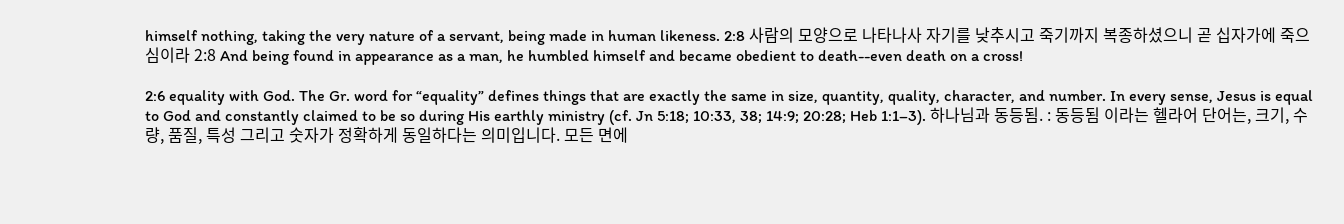himself nothing, taking the very nature of a servant, being made in human likeness. 2:8 사람의 모양으로 나타나사 자기를 낮추시고 죽기까지 복종하셨으니 곧 십자가에 죽으심이라 2:8 And being found in appearance as a man, he humbled himself and became obedient to death--even death on a cross!

2:6 equality with God. The Gr. word for “equality” defines things that are exactly the same in size, quantity, quality, character, and number. In every sense, Jesus is equal to God and constantly claimed to be so during His earthly ministry (cf. Jn 5:18; 10:33, 38; 14:9; 20:28; Heb 1:1–3). 하나님과 동등됨. : 동등됨 이라는 헬라어 단어는, 크기, 수량, 품질, 특성 그리고 숫자가 정확하게 동일하다는 의미입니다. 모든 면에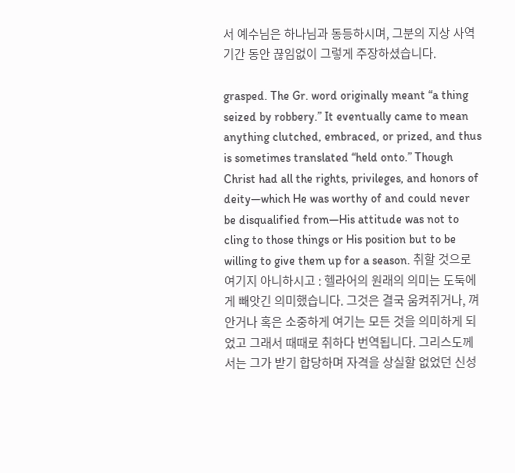서 예수님은 하나님과 동등하시며, 그분의 지상 사역 기간 동안 끊임없이 그렇게 주장하셨습니다.

grasped. The Gr. word originally meant “a thing seized by robbery.” It eventually came to mean anything clutched, embraced, or prized, and thus is sometimes translated “held onto.” Though Christ had all the rights, privileges, and honors of deity—which He was worthy of and could never be disqualified from—His attitude was not to cling to those things or His position but to be willing to give them up for a season. 취할 것으로 여기지 아니하시고 : 헬라어의 원래의 의미는 도둑에게 빼앗긴 의미했습니다. 그것은 결국 움켜쥐거나, 껴안거나 혹은 소중하게 여기는 모든 것을 의미하게 되었고 그래서 때때로 취하다 번역됩니다. 그리스도께서는 그가 받기 합당하며 자격을 상실할 없었던 신성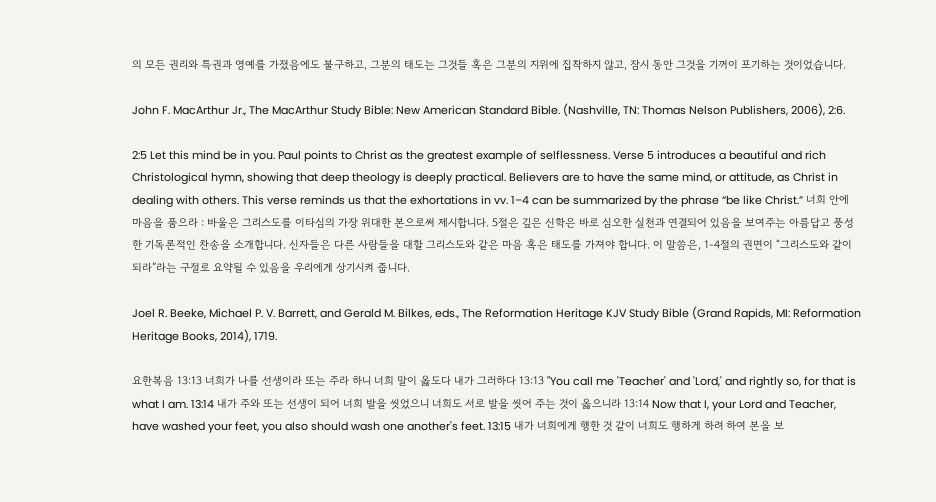의 모든 권리와 특권과 영예를 가졌음에도 불구하고, 그분의 태도는 그것들 혹은 그분의 지위에 집착하지 않고, 잠시 동안 그것을 기꺼이 포기하는 것이었습니다.

John F. MacArthur Jr., The MacArthur Study Bible: New American Standard Bible. (Nashville, TN: Thomas Nelson Publishers, 2006), 2:6.

2:5 Let this mind be in you. Paul points to Christ as the greatest example of selflessness. Verse 5 introduces a beautiful and rich Christological hymn, showing that deep theology is deeply practical. Believers are to have the same mind, or attitude, as Christ in dealing with others. This verse reminds us that the exhortations in vv. 1–4 can be summarized by the phrase “be like Christ.” 너희 안에 마음을 품으라 : 바울은 그리스도를 이타심의 가장 위대한 본으로써 제시합니다. 5절은 깊은 신학은 바로 심오한 실천과 연결되어 있음을 보여주는 아름답고 풍성한 기독론적인 찬송을 소개합니다. 신자들은 다른 사람들을 대할 그리스도와 같은 마음 혹은 태도를 가져야 합니다. 이 말씀은, 1-4절의 권면이 “그리스도와 같이 되라”라는 구절로 요약될 수 있음을 우리에게 상기시켜 줍니다.

Joel R. Beeke, Michael P. V. Barrett, and Gerald M. Bilkes, eds., The Reformation Heritage KJV Study Bible (Grand Rapids, MI: Reformation Heritage Books, 2014), 1719.

요한복음 13:13 너희가 나를 선생이라 또는 주라 하니 너희 말이 옳도다 내가 그러하다 13:13 "You call me 'Teacher' and 'Lord,' and rightly so, for that is what I am. 13:14 내가 주와 또는 선생이 되어 너희 발을 씻었으니 너희도 서로 발을 씻어 주는 것이 옳으니라 13:14 Now that I, your Lord and Teacher, have washed your feet, you also should wash one another's feet. 13:15 내가 너희에게 행한 것 같이 너희도 행하게 하려 하여 본을 보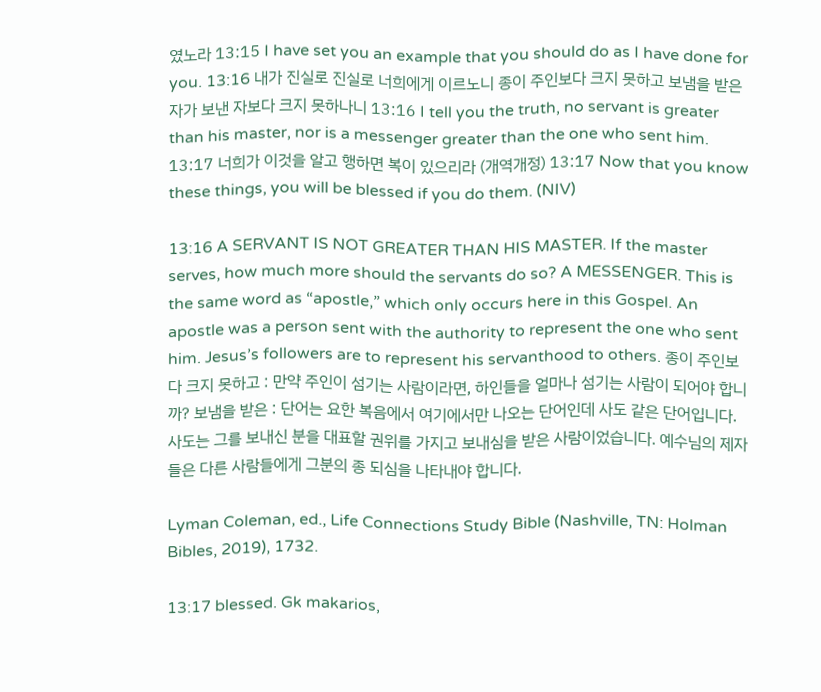였노라 13:15 I have set you an example that you should do as I have done for you. 13:16 내가 진실로 진실로 너희에게 이르노니 종이 주인보다 크지 못하고 보냄을 받은 자가 보낸 자보다 크지 못하나니 13:16 I tell you the truth, no servant is greater than his master, nor is a messenger greater than the one who sent him. 13:17 너희가 이것을 알고 행하면 복이 있으리라 (개역개정) 13:17 Now that you know these things, you will be blessed if you do them. (NIV)

13:16 A SERVANT IS NOT GREATER THAN HIS MASTER. If the master serves, how much more should the servants do so? A MESSENGER. This is the same word as “apostle,” which only occurs here in this Gospel. An apostle was a person sent with the authority to represent the one who sent him. Jesus’s followers are to represent his servanthood to others. 종이 주인보다 크지 못하고 : 만약 주인이 섬기는 사람이라면, 하인들을 얼마나 섬기는 사람이 되어야 합니까? 보냄을 받은 : 단어는 요한 복음에서 여기에서만 나오는 단어인데 사도 같은 단어입니다. 사도는 그를 보내신 분을 대표할 권위를 가지고 보내심을 받은 사람이었습니다. 예수님의 제자들은 다른 사람들에게 그분의 종 되심을 나타내야 합니다.

Lyman Coleman, ed., Life Connections Study Bible (Nashville, TN: Holman Bibles, 2019), 1732.

13:17 blessed. Gk makarios,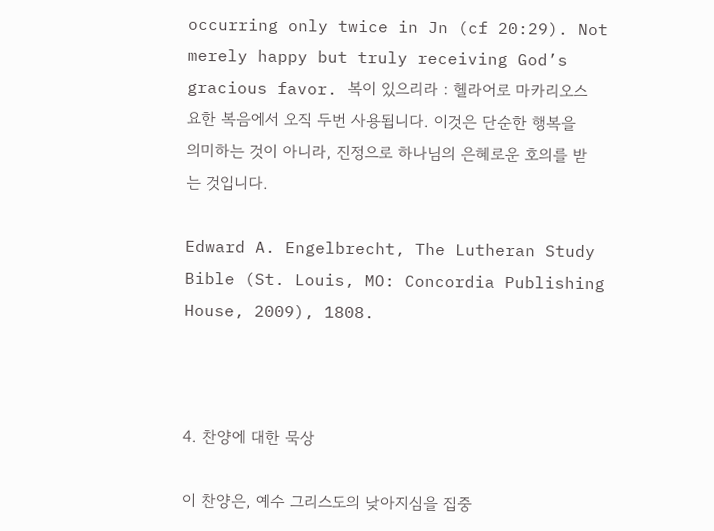occurring only twice in Jn (cf 20:29). Not merely happy but truly receiving God’s gracious favor. 복이 있으리라 : 헬라어로 마카리오스 요한 복음에서 오직 두번 사용됩니다. 이것은 단순한 행복을 의미하는 것이 아니라, 진정으로 하나님의 은혜로운 호의를 받는 것입니다.

Edward A. Engelbrecht, The Lutheran Study Bible (St. Louis, MO: Concordia Publishing House, 2009), 1808.



4. 찬양에 대한 묵상

이 찬양은, 예수 그리스도의 낮아지심을 집중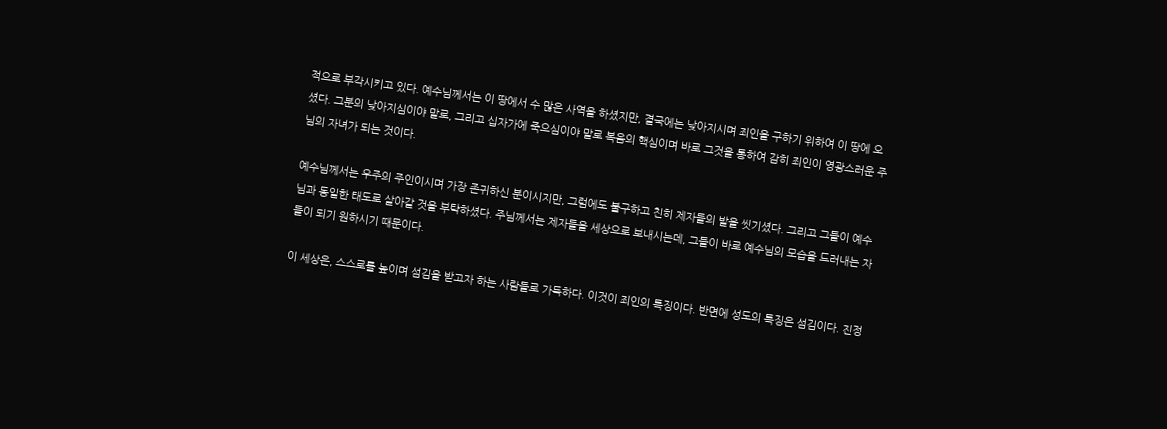적으로 부각시키고 있다. 예수님께서는 이 땅에서 수 많은 사역을 하셨지만, 결국에는 낮아지시며 죄인을 구하기 위하여 이 땅에 오셨다. 그분의 낮아지심이야 말로, 그리고 십자가에 죽으심이야 말로 복음의 핵심이며 바로 그것을 통하여 감히 죄인이 영광스러운 주님의 자녀가 되는 것이다.

예수님께서는 우주의 주인이시며 가장 존귀하신 분이시지만, 그럼에도 불구하고 친히 제자들의 발을 씻기셨다. 그리고 그들이 예수님과 동일한 태도로 살아갈 것을 부탁하셨다. 주님께서는 제자들을 세상으로 보내시는데, 그들이 바로 예수님의 모습을 드러내는 자들이 되기 원하시기 때문이다.

이 세상은, 스스로를 높이며 섬김을 받고자 하는 사람들로 가득하다. 이것이 죄인의 특징이다. 반면에 성도의 특징은 섬김이다. 진정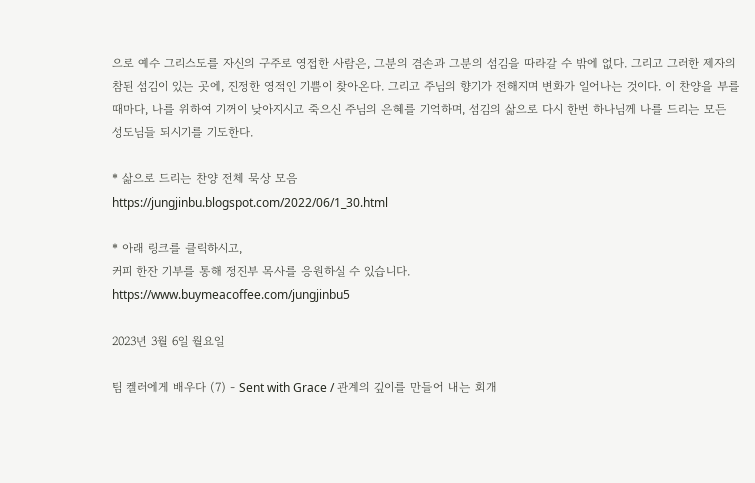으로 예수 그리스도를 자신의 구주로 영접한 사람은, 그분의 겸손과 그분의 섬김을 따라갈 수 밖에 없다. 그리고 그러한 제자의 참된 섬김이 있는 곳에, 진정한 영적인 기쁨이 찾아온다. 그리고 주님의 향기가 전해지며 변화가 일어나는 것이다. 이 찬양을 부를 때마다, 나를 위하여 기꺼이 낮아지시고 죽으신 주님의 은혜를 기억하며, 섬김의 삶으로 다시 한번 하나님께 나를 드리는 모든 성도님들 되시기를 기도한다.

* 삶으로 드리는 찬양 전체 묵상 모음
https://jungjinbu.blogspot.com/2022/06/1_30.html

* 아래 링크를 클릭하시고,
커피 한잔 기부를 통해 정진부 목사를 응원하실 수 있습니다.
https://www.buymeacoffee.com/jungjinbu5

2023년 3월 6일 월요일

팀 켈러에게 배우다 (7) - Sent with Grace / 관계의 깊이를 만들어 내는 회개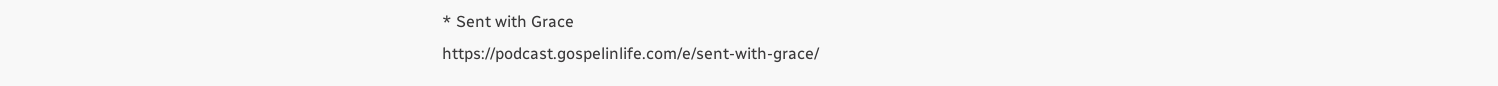* Sent with Grace
https://podcast.gospelinlife.com/e/sent-with-grace/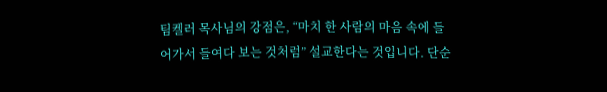팀켈러 목사님의 강점은, “마치 한 사람의 마음 속에 들어가서 들여다 보는 것처럼” 설교한다는 것입니다. 단순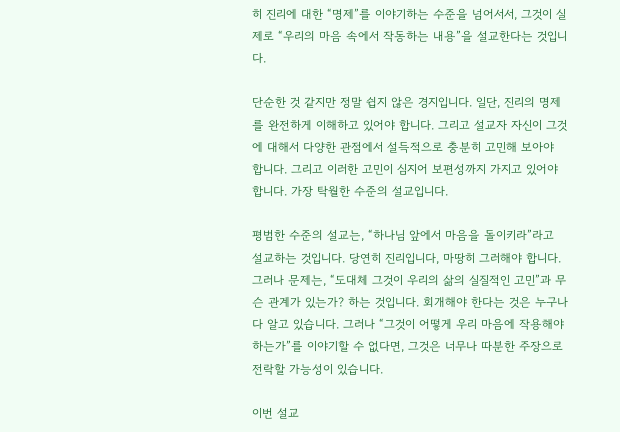히 진리에 대한 “명제”를 이야기하는 수준을 넘어서서, 그것이 실제로 “우리의 마음 속에서 작동하는 내용”을 설교한다는 것입니다.

단순한 것 같지만 정말 쉽지 않은 경지입니다. 일단, 진리의 명제를 완전하게 이해하고 있어야 합니다. 그리고 설교자 자신이 그것에 대해서 다양한 관점에서 설득적으로 충분히 고민해 보아야 합니다. 그리고 이러한 고민이 심지어 보편성까지 가지고 있어야 합니다. 가장 탁월한 수준의 설교입니다.

평범한 수준의 설교는, “하나님 앞에서 마음을 돌이키라”라고 설교하는 것입니다. 당연히 진리입니다, 마땅히 그러해야 합니다. 그러나 문제는, “도대체 그것이 우리의 삶의 실질적인 고민”과 무슨 관계가 있는가? 하는 것입니다. 회개해야 한다는 것은 누구나 다 알고 있습니다. 그러나 “그것이 어떻게 우리 마음에 작용해야 하는가”를 이야기할 수 없다면, 그것은 너무나 따분한 주장으로 전락할 가능성이 있습니다.

이번 설교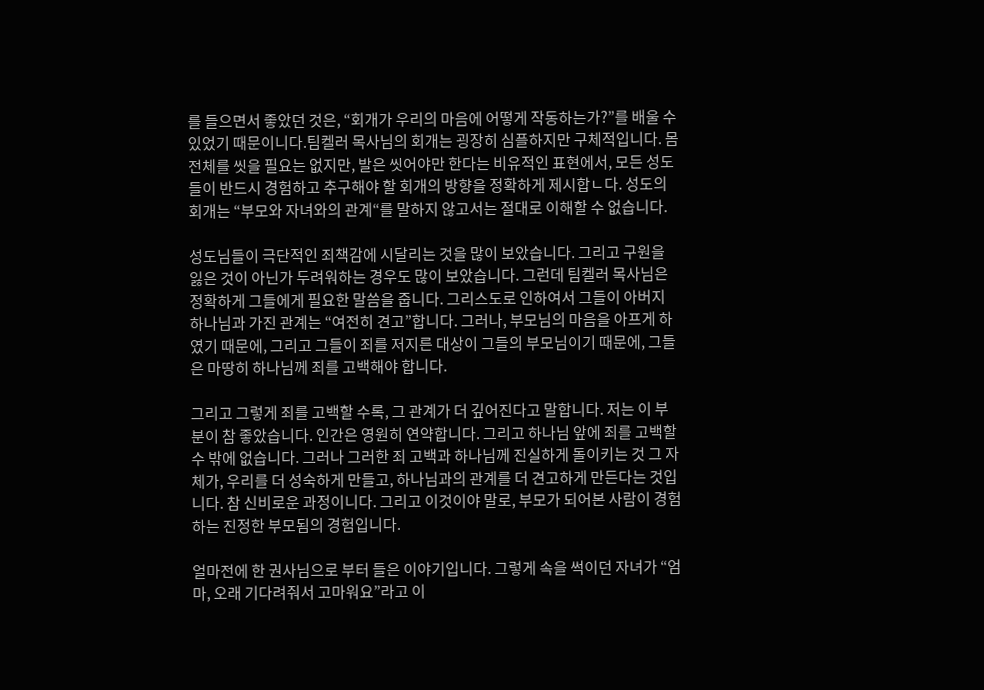를 들으면서 좋았던 것은, “회개가 우리의 마음에 어떻게 작동하는가?”를 배울 수 있었기 때문이니다.팀켈러 목사님의 회개는 굉장히 심플하지만 구체적입니다. 몸 전체를 씻을 필요는 없지만, 발은 씻어야만 한다는 비유적인 표현에서, 모든 성도들이 반드시 경험하고 추구해야 할 회개의 방향을 정확하게 제시합ㄴ다. 성도의 회개는 “부모와 자녀와의 관계“를 말하지 않고서는 절대로 이해할 수 없습니다.

성도님들이 극단적인 죄책감에 시달리는 것을 많이 보았습니다. 그리고 구원을 잃은 것이 아닌가 두려워하는 경우도 많이 보았습니다. 그런데 팀켈러 목사님은 정확하게 그들에게 필요한 말씀을 줍니다. 그리스도로 인하여서 그들이 아버지 하나님과 가진 관계는 “여전히 견고”합니다. 그러나, 부모님의 마음을 아프게 하였기 때문에, 그리고 그들이 죄를 저지른 대상이 그들의 부모님이기 때문에, 그들은 마땅히 하나님께 죄를 고백해야 합니다.

그리고 그렇게 죄를 고백할 수록, 그 관계가 더 깊어진다고 말합니다. 저는 이 부분이 참 좋았습니다. 인간은 영원히 연약합니다. 그리고 하나님 앞에 죄를 고백할 수 밖에 없습니다. 그러나 그러한 죄 고백과 하나님께 진실하게 돌이키는 것 그 자체가, 우리를 더 성숙하게 만들고, 하나님과의 관계를 더 견고하게 만든다는 것입니다. 참 신비로운 과정이니다. 그리고 이것이야 말로, 부모가 되어본 사람이 경험하는 진정한 부모됨의 경험입니다.

얼마전에 한 권사님으로 부터 들은 이야기입니다. 그렇게 속을 썩이던 자녀가 “엄마, 오래 기다려줘서 고마워요”라고 이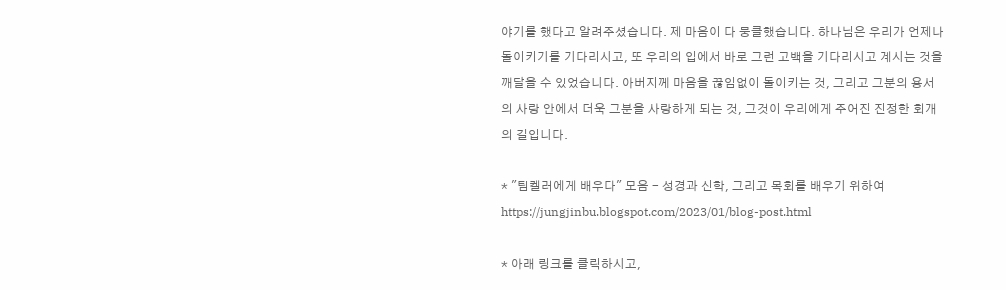야기를 했다고 알려주셨습니다. 제 마음이 다 뭉클했습니다. 하나님은 우리가 언제나 돌이키기를 기다리시고, 또 우리의 입에서 바로 그런 고백을 기다리시고 계시는 것을 깨달을 수 있었습니다. 아버지께 마음을 끊임없이 돌이키는 것, 그리고 그분의 용서의 사랑 안에서 더욱 그분을 사랑하게 되는 것, 그것이 우리에게 주어진 진정한 회개의 길입니다.

* "팀켈러에게 배우다" 모음 - 성경과 신학, 그리고 목회를 배우기 위하여
https://jungjinbu.blogspot.com/2023/01/blog-post.html

* 아래 링크를 클릭하시고,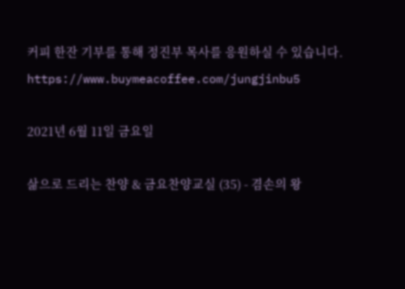커피 한잔 기부를 통해 정진부 목사를 응원하실 수 있습니다.
https://www.buymeacoffee.com/jungjinbu5

2021년 6월 11일 금요일

삶으로 드리는 찬양 & 금요찬양교실 (35) - 겸손의 왕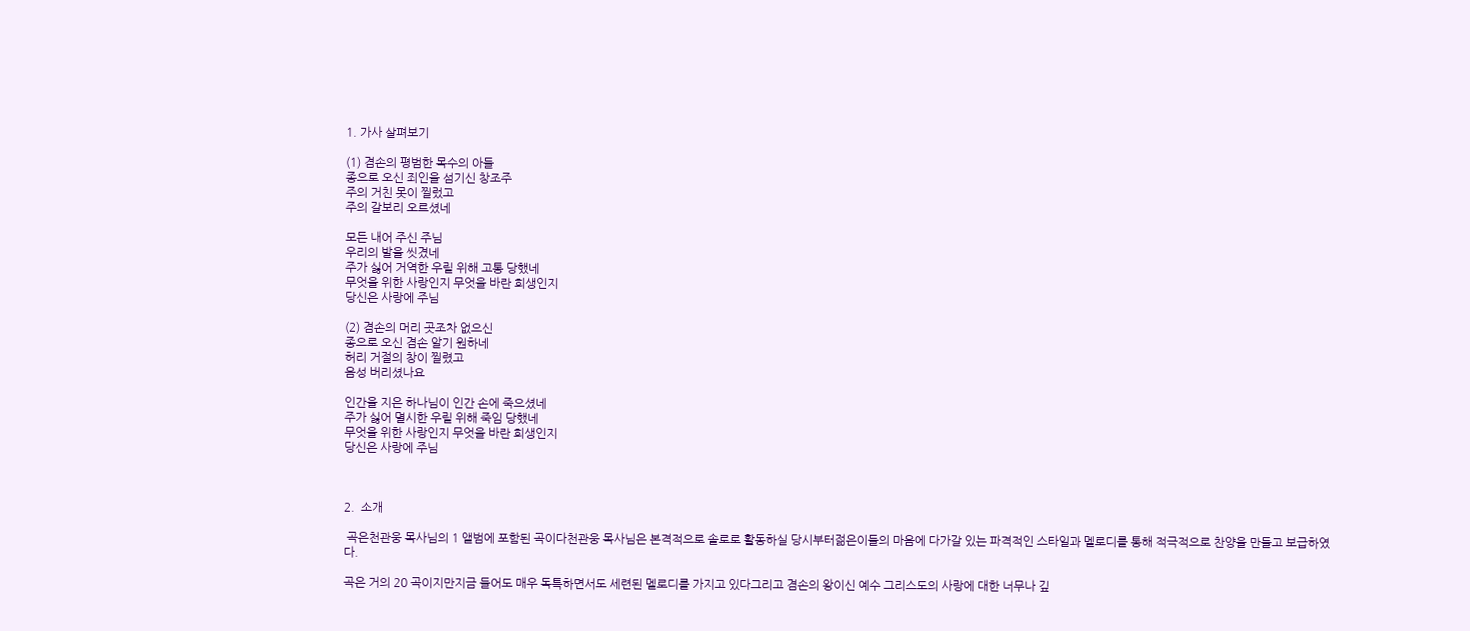1. 가사 살펴보기

(1) 겸손의 평범한 목수의 아들
종으로 오신 죄인을 섬기신 창조주
주의 거친 못이 찔렀고
주의 갈보리 오르셨네

모든 내어 주신 주님
우리의 발을 씻겼네
주가 싫어 거역한 우릴 위해 고통 당했네
무엇을 위한 사랑인지 무엇을 바란 희생인지
당신은 사랑에 주님

(2) 겸손의 머리 곳조차 없으신
종으로 오신 겸손 알기 원하네
허리 거절의 창이 찔렸고
음성 버리셨나요

인간을 지은 하나님이 인간 손에 죽으셨네
주가 싫어 멸시한 우릴 위해 죽임 당했네
무엇을 위한 사랑인지 무엇을 바란 희생인지
당신은 사랑에 주님



2.  소개

 곡은천관웅 목사님의 1 앨범에 포함된 곡이다천관웅 목사님은 본격적으로 솔로로 활동하실 당시부터젊은이들의 마음에 다가갈 있는 파격적인 스타일과 멜로디를 통해 적극적으로 찬양을 만들고 보급하였다.

곡은 거의 20 곡이지만지금 들어도 매우 독특하면서도 세련된 멜로디를 가지고 있다그리고 겸손의 왕이신 예수 그리스도의 사랑에 대한 너무나 깊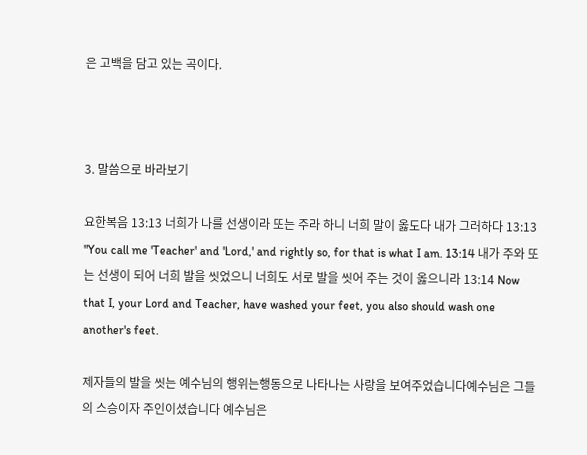은 고백을 담고 있는 곡이다.



3. 말씀으로 바라보기

요한복음 13:13 너희가 나를 선생이라 또는 주라 하니 너희 말이 옳도다 내가 그러하다 13:13 "You call me 'Teacher' and 'Lord,' and rightly so, for that is what I am. 13:14 내가 주와 또는 선생이 되어 너희 발을 씻었으니 너희도 서로 발을 씻어 주는 것이 옳으니라 13:14 Now that I, your Lord and Teacher, have washed your feet, you also should wash one another's feet.

제자들의 발을 씻는 예수님의 행위는행동으로 나타나는 사랑을 보여주었습니다예수님은 그들의 스승이자 주인이셨습니다 예수님은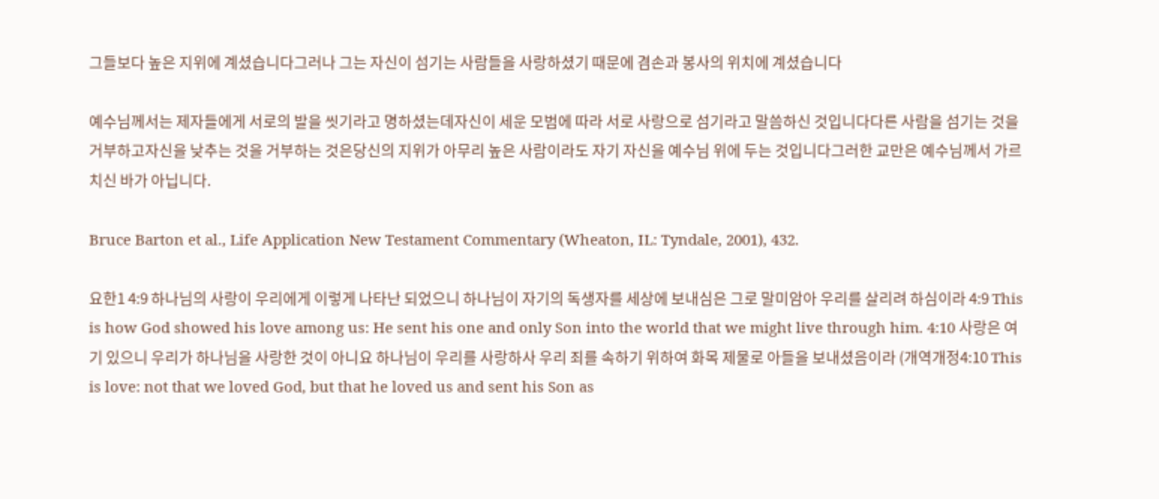그들보다 높은 지위에 계셨습니다그러나 그는 자신이 섬기는 사람들을 사랑하셨기 때문에 겸손과 봉사의 위치에 계셨습니다

예수님께서는 제자들에게 서로의 발을 씻기라고 명하셨는데자신이 세운 모범에 따라 서로 사랑으로 섬기라고 말씀하신 것입니다다른 사람을 섬기는 것을 거부하고자신을 낮추는 것을 거부하는 것은당신의 지위가 아무리 높은 사람이라도 자기 자신을 예수님 위에 두는 것입니다그러한 교만은 예수님께서 가르치신 바가 아닙니다.

Bruce Barton et al., Life Application New Testament Commentary (Wheaton, IL: Tyndale, 2001), 432.

요한1 4:9 하나님의 사랑이 우리에게 이렇게 나타난 되었으니 하나님이 자기의 독생자를 세상에 보내심은 그로 말미암아 우리를 살리려 하심이라 4:9 This is how God showed his love among us: He sent his one and only Son into the world that we might live through him. 4:10 사랑은 여기 있으니 우리가 하나님을 사랑한 것이 아니요 하나님이 우리를 사랑하사 우리 죄를 속하기 위하여 화목 제물로 아들을 보내셨음이라 (개역개정4:10 This is love: not that we loved God, but that he loved us and sent his Son as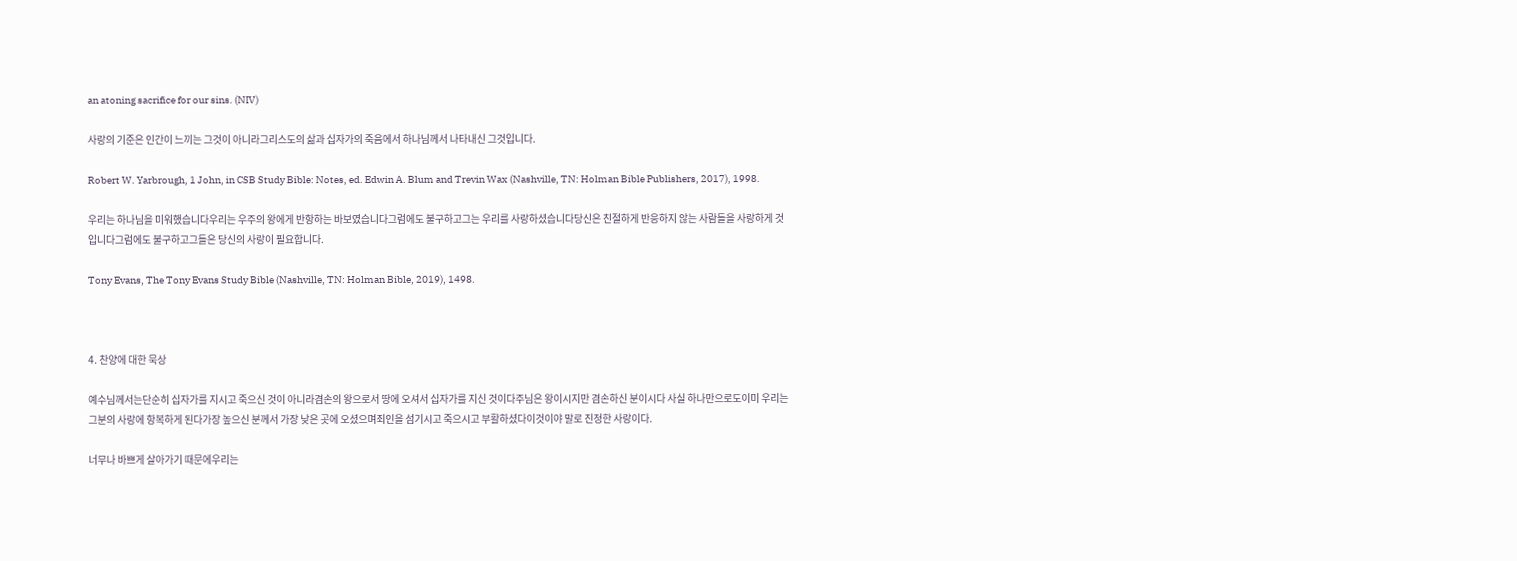an atoning sacrifice for our sins. (NIV)

사랑의 기준은 인간이 느끼는 그것이 아니라그리스도의 삶과 십자가의 죽음에서 하나님께서 나타내신 그것입니다.

Robert W. Yarbrough, 1 John, in CSB Study Bible: Notes, ed. Edwin A. Blum and Trevin Wax (Nashville, TN: Holman Bible Publishers, 2017), 1998.

우리는 하나님을 미워했습니다우리는 우주의 왕에게 반항하는 바보였습니다그럼에도 불구하고그는 우리를 사랑하셨습니다당신은 친절하게 반응하지 않는 사람들을 사랑하게 것입니다그럼에도 불구하고그들은 당신의 사랑이 필요합니다.

Tony Evans, The Tony Evans Study Bible (Nashville, TN: Holman Bible, 2019), 1498.



4. 찬양에 대한 묵상

예수님께서는단순히 십자가를 지시고 죽으신 것이 아니라겸손의 왕으로서 땅에 오셔서 십자가를 지신 것이다주님은 왕이시지만 겸손하신 분이시다 사실 하나만으로도이미 우리는 그분의 사랑에 항복하게 된다가장 높으신 분께서 가장 낮은 곳에 오셨으며죄인을 섬기시고 죽으시고 부활하셨다이것이야 말로 진정한 사랑이다.

너무나 바쁘게 살아가기 때문에우리는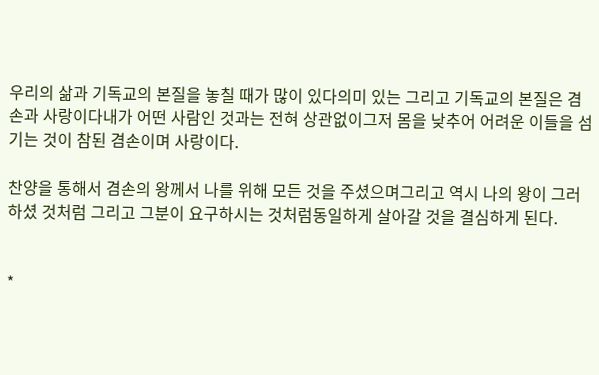우리의 삶과 기독교의 본질을 놓칠 때가 많이 있다의미 있는 그리고 기독교의 본질은 겸손과 사랑이다내가 어떤 사람인 것과는 전혀 상관없이그저 몸을 낮추어 어려운 이들을 섬기는 것이 참된 겸손이며 사랑이다.

찬양을 통해서 겸손의 왕께서 나를 위해 모든 것을 주셨으며그리고 역시 나의 왕이 그러하셨 것처럼 그리고 그분이 요구하시는 것처럼동일하게 살아갈 것을 결심하게 된다.


*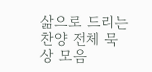삶으로 드리는 찬양 전체 묵상 모음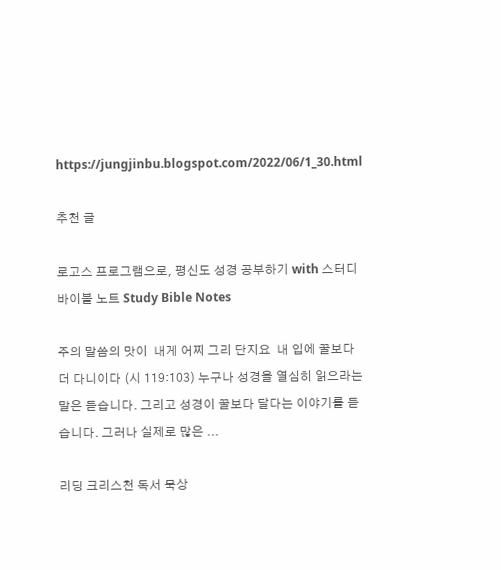https://jungjinbu.blogspot.com/2022/06/1_30.html

추천 글

로고스 프로그램으로, 평신도 성경 공부하기 with 스터디 바이블 노트 Study Bible Notes

주의 말씀의 맛이  내게 어찌 그리 단지요  내 입에 꿀보다 더 다니이다 (시 119:103) 누구나 성경을 열심히 읽으라는 말은 듣습니다. 그리고 성경이 꿀보다 달다는 이야기를 듣습니다. 그러나 실제로 많은 ...

리딩 크리스천 독서 묵상